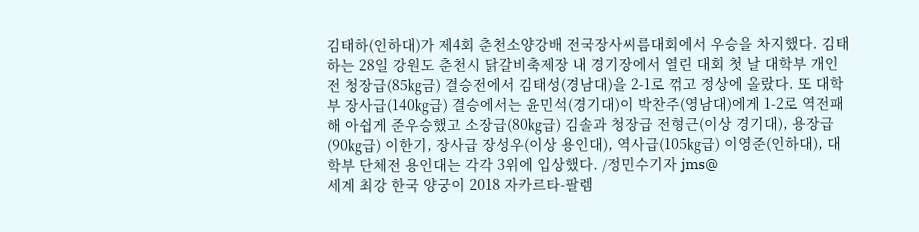김태하(인하대)가 제4회 춘천소양강배 전국장사씨름대회에서 우승을 차지했다. 김태하는 28일 강원도 춘천시 닭갈비축제장 내 경기장에서 열린 대회 첫 날 대학부 개인전 청장급(85㎏금) 결승전에서 김태성(경남대)을 2-1로 꺾고 정상에 올랐다. 또 대학부 장사급(140㎏급) 결승에서는 윤민석(경기대)이 박찬주(영남대)에게 1-2로 역전패해 아쉽게 준우승했고 소장급(80㎏급) 김솔과 청장급 전형근(이상 경기대), 용장급(90㎏급) 이한기, 장사급 장성우(이상 용인대), 역사급(105㎏급) 이영준(인하대), 대학부 단체전 용인대는 각각 3위에 입상했다. /정민수기자 jms@
세계 최강 한국 양궁이 2018 자카르타-팔렘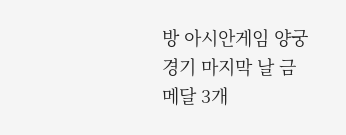방 아시안게임 양궁 경기 마지막 날 금메달 3개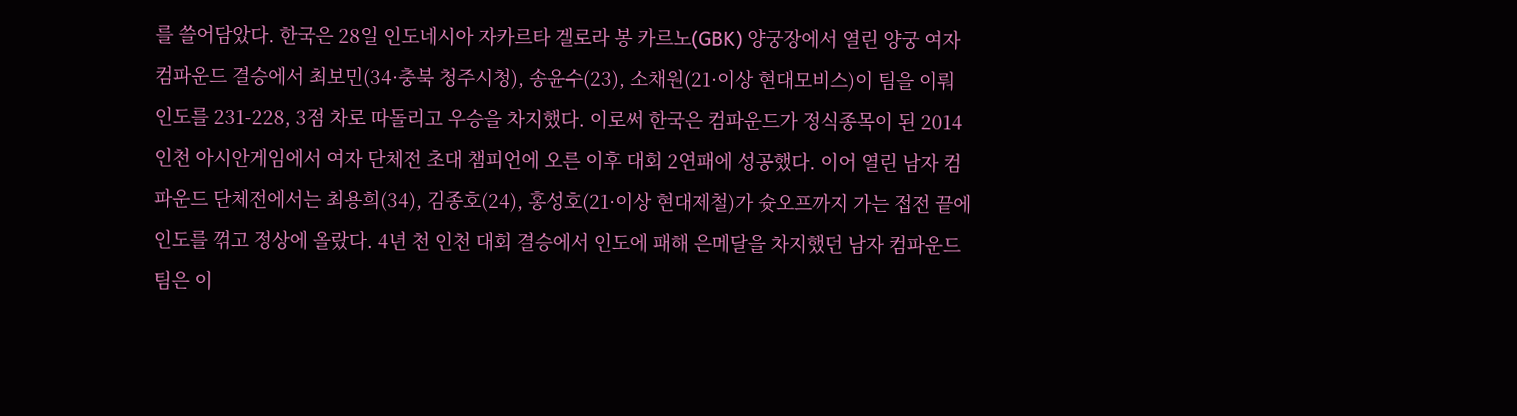를 쓸어담았다. 한국은 28일 인도네시아 자카르타 겔로라 봉 카르노(GBK) 양궁장에서 열린 양궁 여자 컴파운드 결승에서 최보민(34·충북 청주시청), 송윤수(23), 소채원(21·이상 현대모비스)이 팀을 이뤄 인도를 231-228, 3점 차로 따돌리고 우승을 차지했다. 이로써 한국은 컴파운드가 정식종목이 된 2014 인천 아시안게임에서 여자 단체전 초대 챔피언에 오른 이후 대회 2연패에 성공했다. 이어 열린 남자 컴파운드 단체전에서는 최용희(34), 김종호(24), 홍성호(21·이상 현대제철)가 슛오프까지 가는 접전 끝에 인도를 꺾고 정상에 올랐다. 4년 천 인천 대회 결승에서 인도에 패해 은메달을 차지했던 남자 컴파운드 팀은 이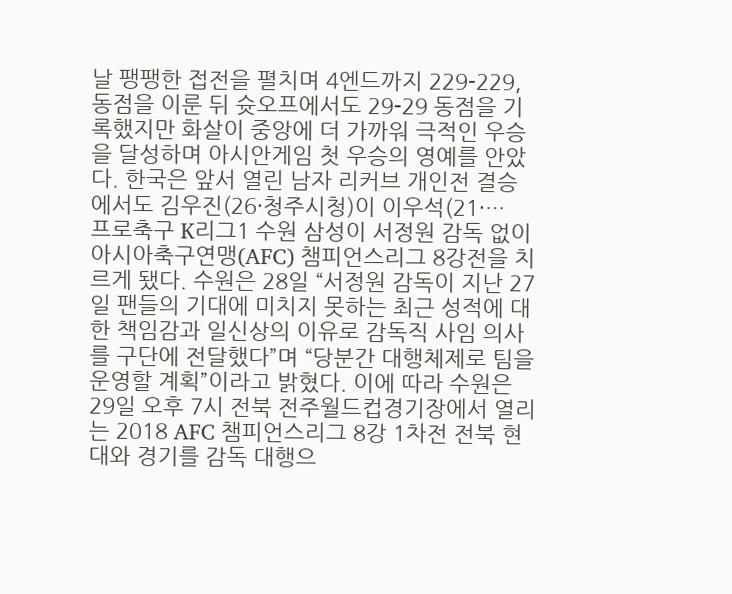날 팽팽한 접전을 펼치며 4엔드까지 229-229, 동점을 이룬 뒤 슛오프에서도 29-29 동점을 기록했지만 화살이 중앙에 더 가까워 극적인 우승을 달성하며 아시안게임 첫 우승의 영예를 안았다. 한국은 앞서 열린 남자 리커브 개인전 결승에서도 김우진(26·청주시청)이 이우석(21·…
프로축구 K리그1 수원 삼성이 서정원 감독 없이 아시아축구연맹(AFC) 챔피언스리그 8강전을 치르게 됐다. 수원은 28일 “서정원 감독이 지난 27일 팬들의 기대에 미치지 못하는 최근 성적에 대한 책임감과 일신상의 이유로 감독직 사임 의사를 구단에 전달했다”며 “당분간 대행체제로 팀을 운영할 계획”이라고 밝혔다. 이에 따라 수원은 29일 오후 7시 전북 전주월드컵경기장에서 열리는 2018 AFC 챔피언스리그 8강 1차전 전북 현대와 경기를 감독 대행으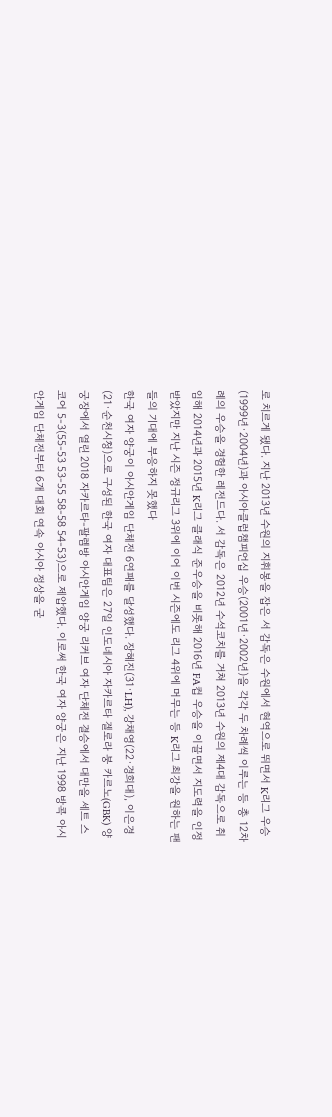로 치르게 됐다. 지난 2013년 수원의 지휘봉을 잡은 서 감독은 수원에서 현역으로 뛰면서 K리그 우승(1999년·2004년)과 아시아클럽챔피언십 우승(2001년·2002년)을 각각 두 차례씩 이루는 등 총 12차례의 우승을 경험한 레전드다. 서 감독은 2012년 수석코치를 거쳐 2013년 수원의 제4대 감독으로 취임해 2014년과 2015년 K리그 클래식 준우승을 비롯해 2016년 FA컵 우승을 이끌면서 지도력을 인정받았지만 지난 시즌 정규리그 3위에 이어 이번 시즌에도 리그 4위에 머무는 등 K리그 최강을 원하는 팬들의 기대에 부응하지 못했다
한국 여자 양궁이 아시안게임 단체전 6연패를 달성했다. 장혜진(31·LH), 강채영(22·경희대), 이은경(21·순천시청)으로 구성된 한국 여자 대표팀은 27일 인도네시아 자카르타 겔로라 붕 카르노(GBK) 양궁장에서 열린 2018 자카르타-팔렘방 아시안게임 양궁 리커브 여자 단체전 결승에서 대만을 세트 스코어 5-3(55-53 53-55 58-58 54-53)으로 제압했다. 이로써 한국 여자 양궁은 지난 1998 방콕 아시안게임 단체전부터 6개 대회 연속 아시아 정상을 굳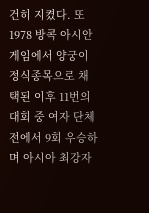건히 지켰다. 또 1978 방콕 아시안게임에서 양궁이 정식종목으로 채택된 이후 11번의 대회 중 여자 단체전에서 9회 우승하며 아시아 최강자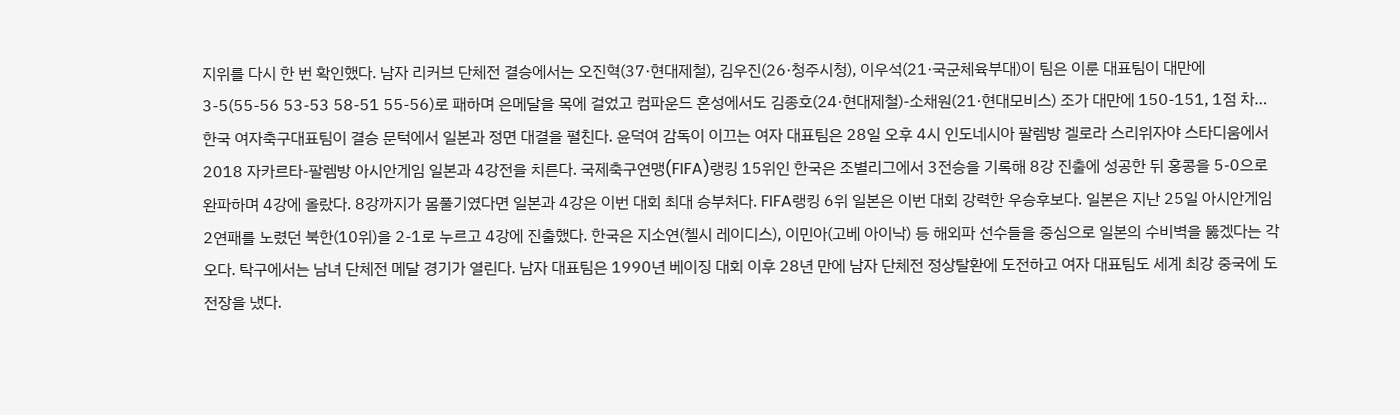지위를 다시 한 번 확인했다. 남자 리커브 단체전 결승에서는 오진혁(37·현대제철), 김우진(26·청주시청), 이우석(21·국군체육부대)이 팀은 이룬 대표팀이 대만에 3-5(55-56 53-53 58-51 55-56)로 패하며 은메달을 목에 걸었고 컴파운드 혼성에서도 김종호(24·현대제철)-소채원(21·현대모비스) 조가 대만에 150-151, 1점 차…
한국 여자축구대표팀이 결승 문턱에서 일본과 정면 대결을 펼친다. 윤덕여 감독이 이끄는 여자 대표팀은 28일 오후 4시 인도네시아 팔렘방 겔로라 스리위자야 스타디움에서 2018 자카르타-팔렘방 아시안게임 일본과 4강전을 치른다. 국제축구연맹(FIFA)랭킹 15위인 한국은 조별리그에서 3전승을 기록해 8강 진출에 성공한 뒤 홍콩을 5-0으로 완파하며 4강에 올랐다. 8강까지가 몸풀기였다면 일본과 4강은 이번 대회 최대 승부처다. FIFA랭킹 6위 일본은 이번 대회 강력한 우승후보다. 일본은 지난 25일 아시안게임 2연패를 노렸던 북한(10위)을 2-1로 누르고 4강에 진출했다. 한국은 지소연(첼시 레이디스), 이민아(고베 아이낙) 등 해외파 선수들을 중심으로 일본의 수비벽을 뚫겠다는 각오다. 탁구에서는 남녀 단체전 메달 경기가 열린다. 남자 대표팀은 1990년 베이징 대회 이후 28년 만에 남자 단체전 정상탈환에 도전하고 여자 대표팀도 세계 최강 중국에 도전장을 냈다.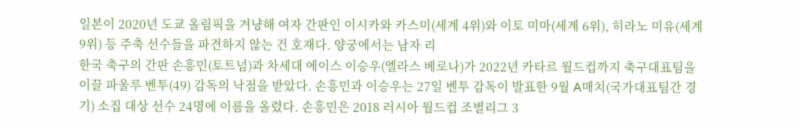일본이 2020년 도쿄 올림픽을 겨냥해 여자 간판인 이시카와 카스미(세계 4위)와 이토 미마(세계 6위), 히라노 미유(세계 9위) 등 주축 선수들을 파견하지 않는 건 호재다. 양궁에서는 남자 리
한국 축구의 간판 손흥민(토트넘)과 차세대 에이스 이승우(엘라스 베로나)가 2022년 카타르 월드컵까지 축구대표팀을 이끌 파울루 벤투(49) 감독의 낙점을 받았다. 손흥민과 이승우는 27일 벤투 감독이 발표한 9월 A매치(국가대표팀간 경기) 소집 대상 선수 24명에 이름을 올렸다. 손흥민은 2018 러시아 월드컵 조별리그 3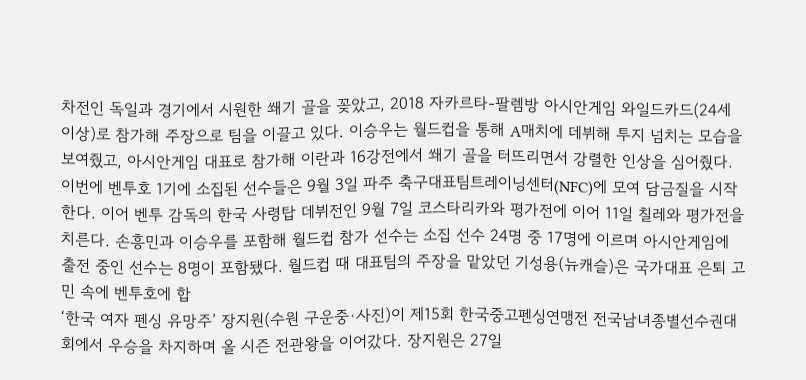차전인 독일과 경기에서 시원한 쐐기 골을 꽂았고, 2018 자카르타-팔렘방 아시안게임 와일드카드(24세 이상)로 참가해 주장으로 팀을 이끌고 있다. 이승우는 월드컵을 통해 A매치에 데뷔해 투지 넘치는 모습을 보여줬고, 아시안게임 대표로 참가해 이란과 16강전에서 쐐기 골을 터뜨리면서 강렬한 인상을 심어줬다. 이번에 벤투호 1기에 소집된 선수들은 9월 3일 파주 축구대표팀트레이닝센터(NFC)에 모여 담금질을 시작한다. 이어 벤투 감독의 한국 사령탑 데뷔전인 9월 7일 코스타리카와 평가전에 이어 11일 칠레와 평가전을 치른다. 손흥민과 이승우를 포함해 월드컵 참가 선수는 소집 선수 24명 중 17명에 이르며 아시안게임에 출전 중인 선수는 8명이 포함됐다. 월드컵 때 대표팀의 주장을 맡았던 기성용(뉴캐슬)은 국가대표 은퇴 고민 속에 벤투호에 합
‘한국 여자 펜싱 유망주’ 장지원(수원 구운중·사진)이 제15회 한국중고펜싱연맹전 전국남녀종별선수권대회에서 우승을 차지하며 올 시즌 전관왕을 이어갔다. 장지원은 27일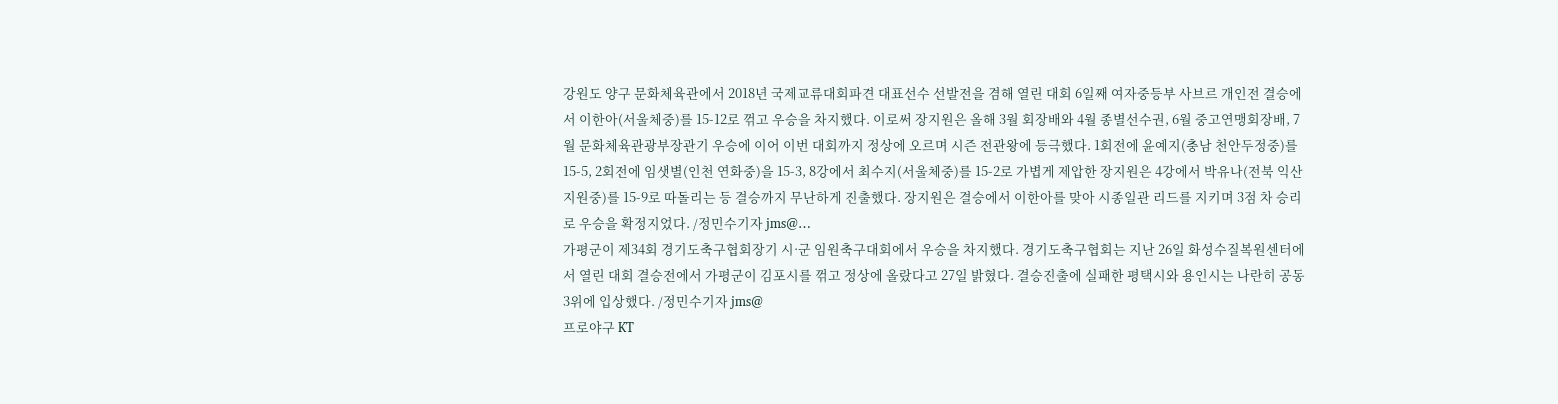강원도 양구 문화체육관에서 2018년 국제교류대회파견 대표선수 선발전을 겸해 열린 대회 6일째 여자중등부 사브르 개인전 결승에서 이한아(서울체중)를 15-12로 꺾고 우승을 차지했다. 이로써 장지원은 올해 3월 회장배와 4월 종별선수권, 6월 중고연맹회장배, 7월 문화체육관광부장관기 우승에 이어 이번 대회까지 정상에 오르며 시즌 전관왕에 등극했다. 1회전에 윤예지(충남 천안두정중)를 15-5, 2회전에 임샛별(인천 연화중)을 15-3, 8강에서 최수지(서울체중)를 15-2로 가볍게 제압한 장지원은 4강에서 박유나(전북 익산지원중)를 15-9로 따돌리는 등 결승까지 무난하게 진출했다. 장지원은 결승에서 이한아를 맞아 시종일관 리드를 지키며 3점 차 승리로 우승을 확정지었다. /정민수기자 jms@…
가평군이 제34회 경기도축구협회장기 시·군 임원축구대회에서 우승을 차지했다. 경기도축구협회는 지난 26일 화성수질복원센터에서 열린 대회 결승전에서 가평군이 김포시를 꺾고 정상에 올랐다고 27일 밝혔다. 결승진출에 실패한 평택시와 용인시는 나란히 공동 3위에 입상했다. /정민수기자 jms@
프로야구 KT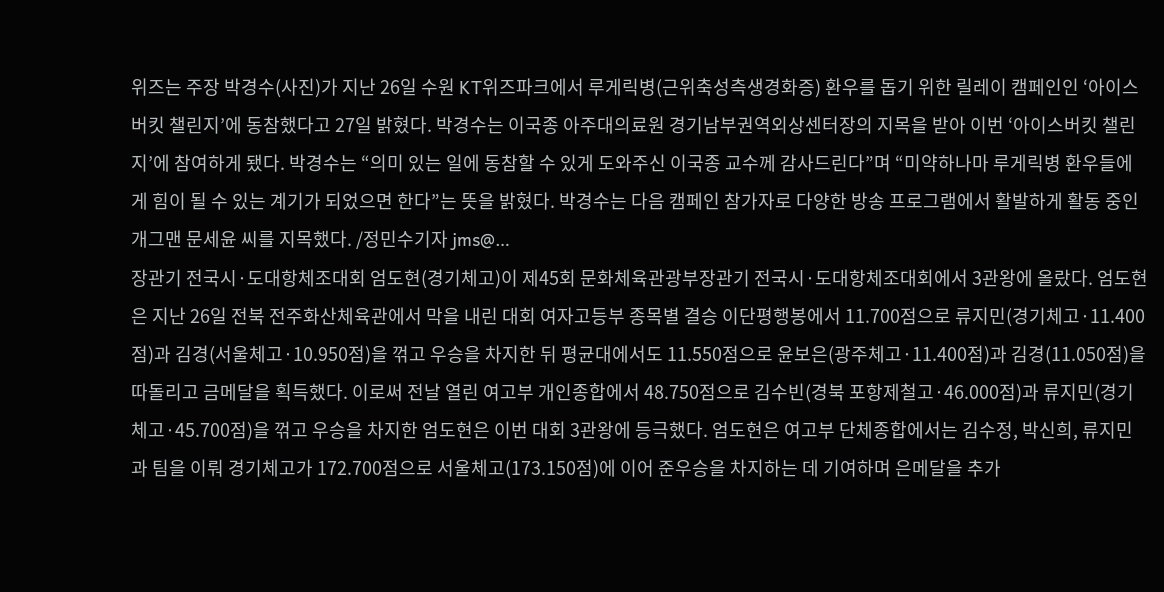위즈는 주장 박경수(사진)가 지난 26일 수원 KT위즈파크에서 루게릭병(근위축성측생경화증) 환우를 돕기 위한 릴레이 캠페인인 ‘아이스버킷 챌린지’에 동참했다고 27일 밝혔다. 박경수는 이국종 아주대의료원 경기남부권역외상센터장의 지목을 받아 이번 ‘아이스버킷 챌린지’에 참여하게 됐다. 박경수는 “의미 있는 일에 동참할 수 있게 도와주신 이국종 교수께 감사드린다”며 “미약하나마 루게릭병 환우들에게 힘이 될 수 있는 계기가 되었으면 한다”는 뜻을 밝혔다. 박경수는 다음 캠페인 참가자로 다양한 방송 프로그램에서 활발하게 활동 중인 개그맨 문세윤 씨를 지목했다. /정민수기자 jms@…
장관기 전국시·도대항체조대회 엄도현(경기체고)이 제45회 문화체육관광부장관기 전국시·도대항체조대회에서 3관왕에 올랐다. 엄도현은 지난 26일 전북 전주화산체육관에서 막을 내린 대회 여자고등부 종목별 결승 이단평행봉에서 11.700점으로 류지민(경기체고·11.400점)과 김경(서울체고·10.950점)을 꺾고 우승을 차지한 뒤 평균대에서도 11.550점으로 윤보은(광주체고·11.400점)과 김경(11.050점)을 따돌리고 금메달을 획득했다. 이로써 전날 열린 여고부 개인종합에서 48.750점으로 김수빈(경북 포항제철고·46.000점)과 류지민(경기체고·45.700점)을 꺾고 우승을 차지한 엄도현은 이번 대회 3관왕에 등극했다. 엄도현은 여고부 단체종합에서는 김수정, 박신희, 류지민과 팀을 이뤄 경기체고가 172.700점으로 서울체고(173.150점)에 이어 준우승을 차지하는 데 기여하며 은메달을 추가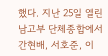했다. 지난 25일 열린 남고부 단체종합에서 간현배, 서호준, 이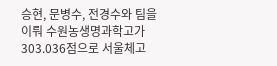승현, 문병수, 전경수와 팀을 이뤄 수원농생명과학고가 303.036점으로 서울체고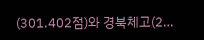(301.402점)와 경북체고(2…